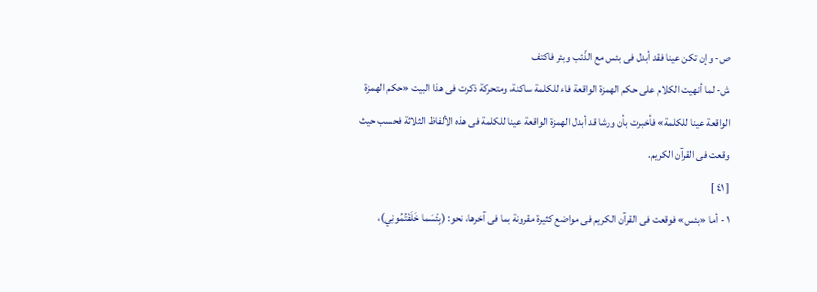ص- وإن تكن عينا فقد أبدل فى بئس مع الذّئب وبئر فاكتف
ش- لما أنهيت الكلام على حكم الهمزة الواقعة فاء للكلمة ساكنة، ومتحركة ذكرت فى هذا البيت «حكم الهمزة الواقعة عينا للكلمة» فأخبرت بأن ورشا قد أبدل الهمزة الواقعة عينا للكلمة فى هذه الألفاظ الثلاثة فحسب حيث وقعت فى القرآن الكريم.
[ ٤١ ]
١ - أما «بئس» فوقعت فى القرآن الكريم فى مواضع كثيرة مقرونة بما فى آخرها، نحو: (بِئْسَما خَلَفْتُمُونِي)،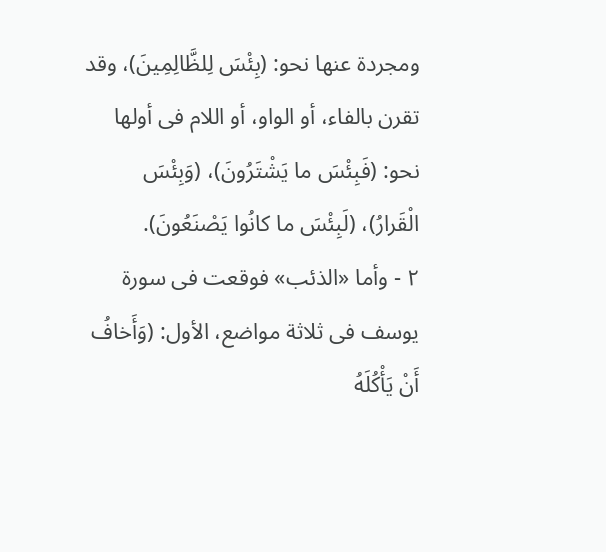ومجردة عنها نحو: (بِئْسَ لِلظَّالِمِينَ)، وقد تقرن بالفاء، أو الواو، أو اللام فى أولها نحو: (فَبِئْسَ ما يَشْتَرُونَ)، (وَبِئْسَ الْقَرارُ)، (لَبِئْسَ ما كانُوا يَصْنَعُونَ).
٢ - وأما «الذئب» فوقعت فى سورة يوسف فى ثلاثة مواضع، الأول: (وَأَخافُ أَنْ يَأْكُلَهُ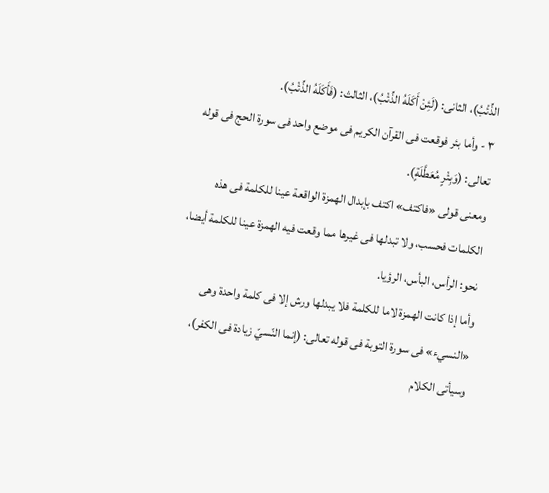الذِّئْبُ)، الثانى: (لَئِنْ أَكَلَهُ الذِّئْبُ)، الثالث: (فَأَكَلَهُ الذِّئْبُ).
٣ - وأما بئر فوقعت فى القرآن الكريم فى موضع واحد فى سورة الحج فى قوله تعالى: (وَبِئْرٍ مُعَطَّلَةٍ).
ومعنى قولى «فاكتف» اكتف بإبدال الهمزة الواقعة عينا للكلمة فى هذه الكلمات فحسب، ولا تبدلها فى غيرها مما وقعت فيه الهمزة عينا للكلمة أيضا، نحو: الرأس، البأس، الرؤيا.
وأما إذا كانت الهمزة لاما للكلمة فلا يبدلها ورش إلا فى كلمة واحدة وهى «النسيء» فى سورة التوبة فى قوله تعالى: (إنما النّسيّ زيادة فى الكفر)، وسيأتى الكلام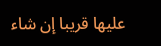عليها قريبا إن شاء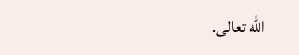الله تعالى.